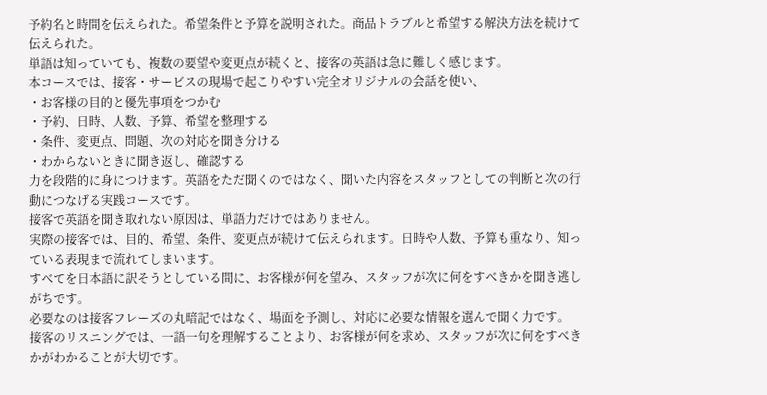予約名と時間を伝えられた。希望条件と予算を説明された。商品トラブルと希望する解決方法を続けて伝えられた。
単語は知っていても、複数の要望や変更点が続くと、接客の英語は急に難しく感じます。
本コースでは、接客・サービスの現場で起こりやすい完全オリジナルの会話を使い、
・お客様の目的と優先事項をつかむ
・予約、日時、人数、予算、希望を整理する
・条件、変更点、問題、次の対応を聞き分ける
・わからないときに聞き返し、確認する
力を段階的に身につけます。英語をただ聞くのではなく、聞いた内容をスタッフとしての判断と次の行動につなげる実践コースです。
接客で英語を聞き取れない原因は、単語力だけではありません。
実際の接客では、目的、希望、条件、変更点が続けて伝えられます。日時や人数、予算も重なり、知っている表現まで流れてしまいます。
すべてを日本語に訳そうとしている間に、お客様が何を望み、スタッフが次に何をすべきかを聞き逃しがちです。
必要なのは接客フレーズの丸暗記ではなく、場面を予測し、対応に必要な情報を選んで聞く力です。
接客のリスニングでは、一語一句を理解することより、お客様が何を求め、スタッフが次に何をすべきかがわかることが大切です。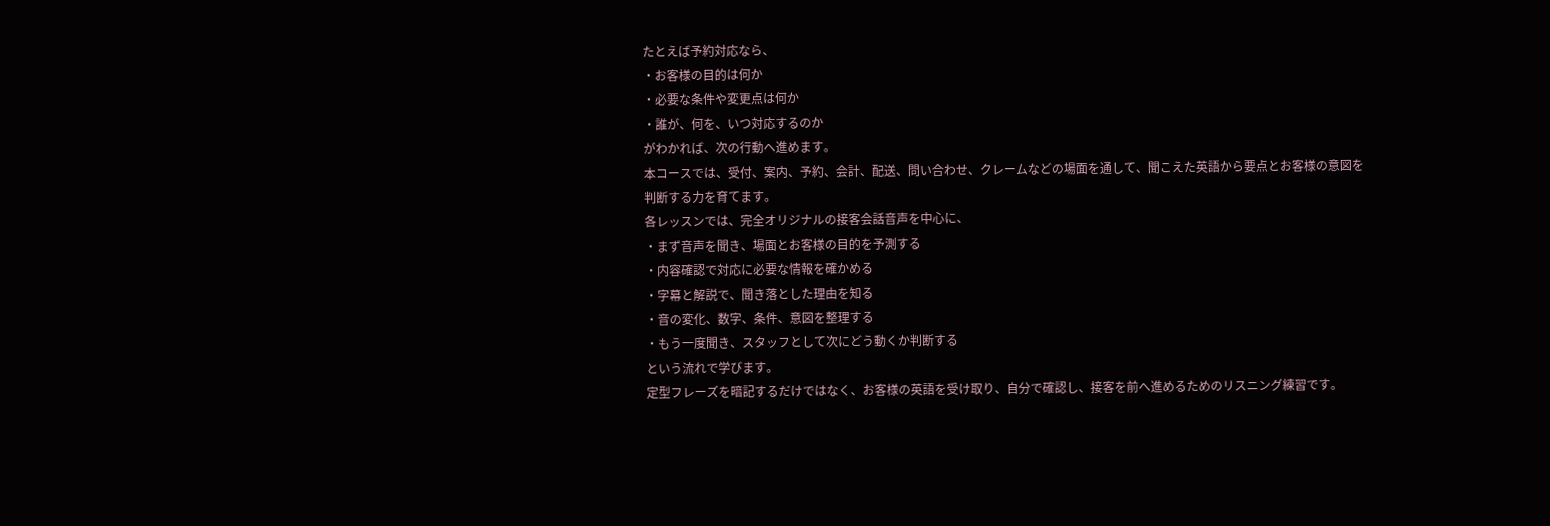たとえば予約対応なら、
・お客様の目的は何か
・必要な条件や変更点は何か
・誰が、何を、いつ対応するのか
がわかれば、次の行動へ進めます。
本コースでは、受付、案内、予約、会計、配送、問い合わせ、クレームなどの場面を通して、聞こえた英語から要点とお客様の意図を判断する力を育てます。
各レッスンでは、完全オリジナルの接客会話音声を中心に、
・まず音声を聞き、場面とお客様の目的を予測する
・内容確認で対応に必要な情報を確かめる
・字幕と解説で、聞き落とした理由を知る
・音の変化、数字、条件、意図を整理する
・もう一度聞き、スタッフとして次にどう動くか判断する
という流れで学びます。
定型フレーズを暗記するだけではなく、お客様の英語を受け取り、自分で確認し、接客を前へ進めるためのリスニング練習です。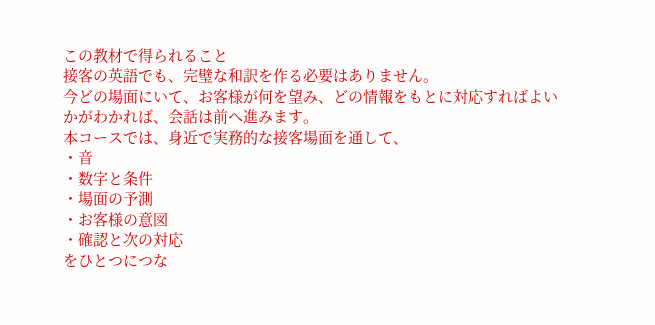この教材で得られること
接客の英語でも、完璧な和訳を作る必要はありません。
今どの場面にいて、お客様が何を望み、どの情報をもとに対応すればよいかがわかれば、会話は前へ進みます。
本コースでは、身近で実務的な接客場面を通して、
・音
・数字と条件
・場面の予測
・お客様の意図
・確認と次の対応
をひとつにつな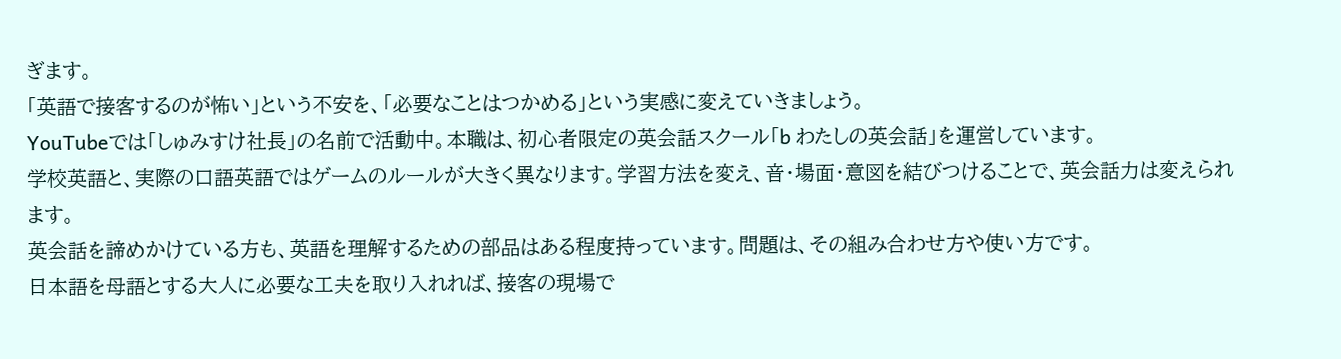ぎます。
「英語で接客するのが怖い」という不安を、「必要なことはつかめる」という実感に変えていきましょう。
YouTubeでは「しゅみすけ社長」の名前で活動中。本職は、初心者限定の英会話スクール「b わたしの英会話」を運営しています。
学校英語と、実際の口語英語ではゲームのルールが大きく異なります。学習方法を変え、音・場面・意図を結びつけることで、英会話力は変えられます。
英会話を諦めかけている方も、英語を理解するための部品はある程度持っています。問題は、その組み合わせ方や使い方です。
日本語を母語とする大人に必要な工夫を取り入れれば、接客の現場で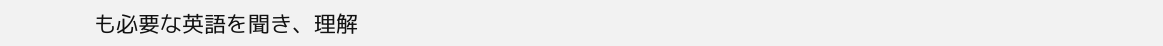も必要な英語を聞き、理解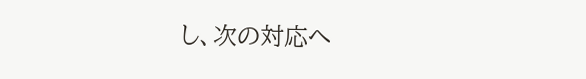し、次の対応へ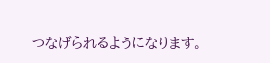つなげられるようになります。